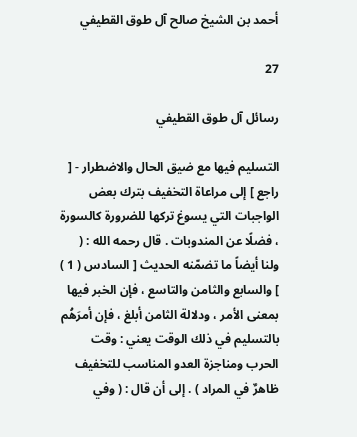أحمد بن الشيخ صالح آل طوق القطيفي

27

رسائل آل طوق القطيفي

التسليم فيها مع ضيق الحال والاضطرار - [ راجع ] إلى مراعاة التخفيف بترك بعض الواجبات التي يسوغ تركها للضرورة كالسورة ، فضلًا عن المندوبات . قال رحمه الله : ( ولنا أيضاً ما تضمّنه الحديث [ السادس ( 1 ) ] والسابع والثامن والتاسع ، فإن الخبر فيها بمعنى الأمر ، ودلالة الثامن أبلغ ، فإن أمرَهُم بالتسليم في ذلك الوقت يعني : وقت الحرب ومناجزة العدو المناسب للتخفيف ظاهرٌ في المراد ) . إلى أن قال : ( وفي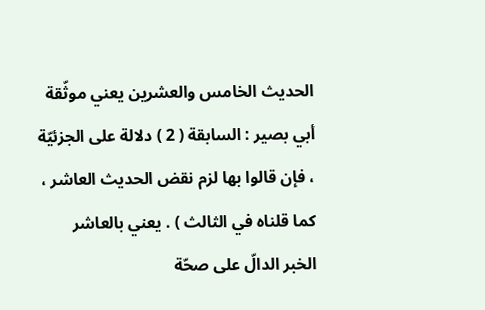الحديث الخامس والعشرين يعني موثّقة أبي بصير : السابقة ( 2 ) دلالة على الجزئيّة ، فإن قالوا بها لزم نقض الحديث العاشر ، كما قلناه في الثالث ) . يعني بالعاشر الخبر الدالّ على صحّة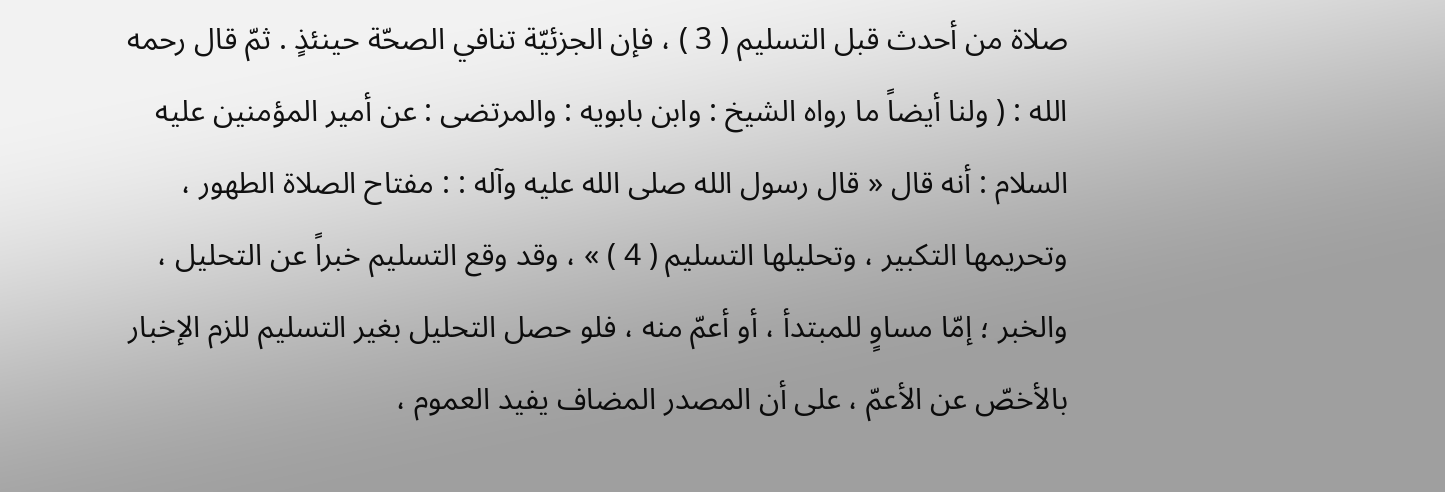صلاة من أحدث قبل التسليم ( 3 ) ، فإن الجزئيّة تنافي الصحّة حينئذٍ . ثمّ قال رحمه الله : ( ولنا أيضاً ما رواه الشيخ : وابن بابويه : والمرتضى : عن أمير المؤمنين عليه السلام : أنه قال « قال رسول الله صلى الله عليه وآله : : مفتاح الصلاة الطهور ، وتحريمها التكبير ، وتحليلها التسليم ( 4 ) » ، وقد وقع التسليم خبراً عن التحليل ، والخبر ؛ إمّا مساوٍ للمبتدأ ، أو أعمّ منه ، فلو حصل التحليل بغير التسليم للزم الإخبار بالأخصّ عن الأعمّ ، على أن المصدر المضاف يفيد العموم ،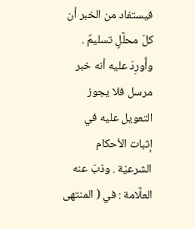فيستفاد من الخبر أن كلّ محلَّلٍ تسليمٌ . وأُورِدَ عليه أنه خبر مرسل فلا يجوز التعويل عليه في إثبات الأحكام الشرعيّة . وذبّ عنه العلَّامة : في ( المنتهى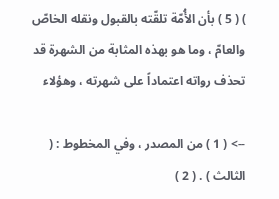) ( 5 ) بأن الأُمّة تلقّته بالقبول ونقله الخاصّ والعامّ ، وما هو بهذه المثابة من الشهرة قد تحذف رواته اعتماداً على شهرته ، وهؤلاء

--> ( 1 ) من المصدر ، وفي المخطوط : ( الثالث ) . ( 2 )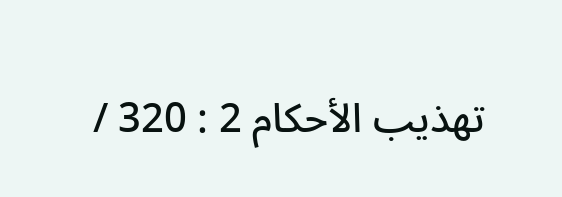تهذيب الأحكام 2 : 320 /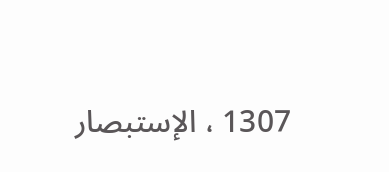1307 ، الإستبصار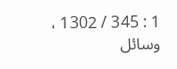1 : 345 / 1302 ، وسائل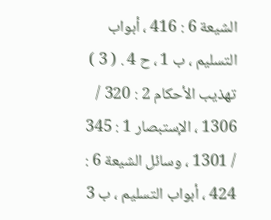الشيعة 6 : 416 ، أبواب التسليم ، ب 1 ، ح 4 . ( 3 ) تهذيب الأحكام 2 : 320 / 1306 ، الإستبصار 1 : 345 / 1301 ، وسائل الشيعة 6 : 424 ، أبواب التسليم ، ب 3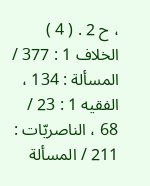، ح 2 . ( 4 ) الخلاف 1 : 377 / المسألة : 134 ، الفقيه 1 : 23 / 68 ، الناصريّات : 211 / المسألة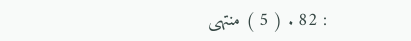: 82 . ( 5 ) منتهى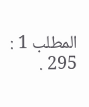المطلب 1 : 295 .